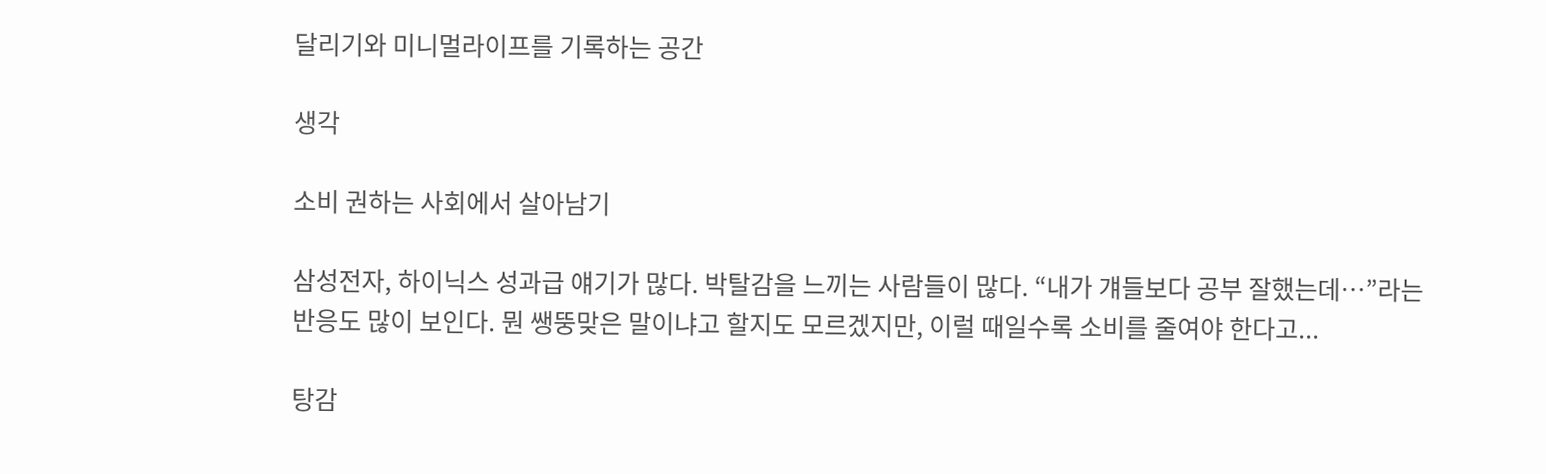달리기와 미니멀라이프를 기록하는 공간

생각

소비 권하는 사회에서 살아남기

삼성전자, 하이닉스 성과급 얘기가 많다. 박탈감을 느끼는 사람들이 많다. “내가 걔들보다 공부 잘했는데…”라는 반응도 많이 보인다. 뭔 쌩뚱맞은 말이냐고 할지도 모르겠지만, 이럴 때일수록 소비를 줄여야 한다고...

탕감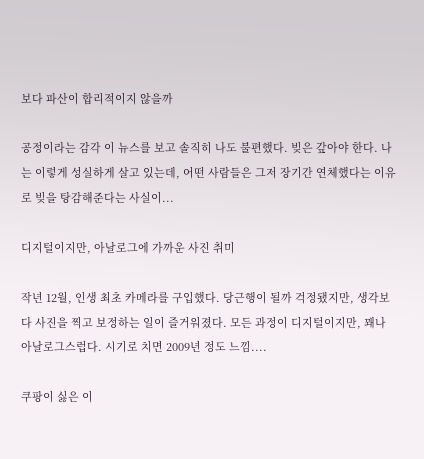보다 파산이 합리적이지 않을까

공정이라는 감각 이 뉴스를 보고 솔직히 나도 불편했다. 빚은 갚아야 한다. 나는 이렇게 성실하게 살고 있는데, 어떤 사람들은 그저 장기간 연체했다는 이유로 빚을 탕감해준다는 사실이...

디지털이지만, 아날로그에 가까운 사진 취미

작년 12월, 인생 최초 카메라를 구입했다. 당근행이 될까 걱정됐지만, 생각보다 사진을 찍고 보정하는 일이 즐거워졌다. 모든 과정이 디지털이지만, 꽤나 아날로그스럽다. 시기로 치면 2009년 정도 느낌....

쿠팡이 싫은 이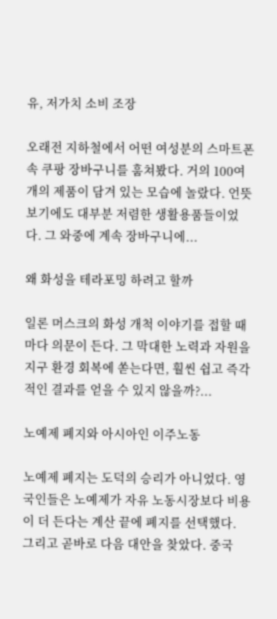유, 저가치 소비 조장

오래전 지하철에서 어떤 여성분의 스마트폰 속 쿠팡 장바구니를 훔쳐봤다. 거의 100여개의 제품이 담겨 있는 모습에 놀랐다. 언뜻 보기에도 대부분 저렴한 생활용품들이었다. 그 와중에 계속 장바구니에...

왜 화성을 테라포밍 하려고 할까

일론 머스크의 화성 개척 이야기를 접할 때마다 의문이 든다. 그 막대한 노력과 자원을 지구 환경 회복에 쏟는다면, 훨씬 쉽고 즉각적인 결과를 얻을 수 있지 않을까?...

노예제 폐지와 아시아인 이주노동

노예제 폐지는 도덕의 승리가 아니었다. 영국인들은 노예제가 자유 노동시장보다 비용이 더 든다는 계산 끝에 폐지를 선택했다. 그리고 곧바로 다음 대안을 찾았다. 중국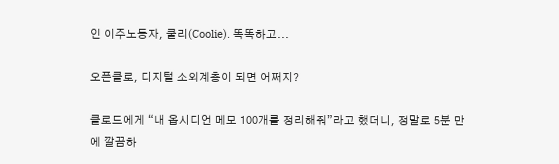인 이주노동자, 쿨리(Coolie). 똑똑하고...

오픈클로, 디지털 소외계층이 되면 어쩌지?

클로드에게 “내 옵시디언 메모 100개를 정리해줘”라고 했더니, 정말로 5분 만에 깔끔하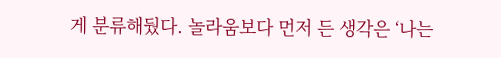게 분류해뒀다. 놀라움보다 먼저 든 생각은 ‘나는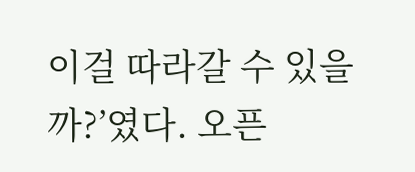이걸 따라갈 수 있을까?’였다. 오픈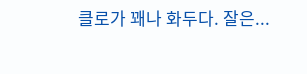클로가 꽤나 화두다. 잘은...